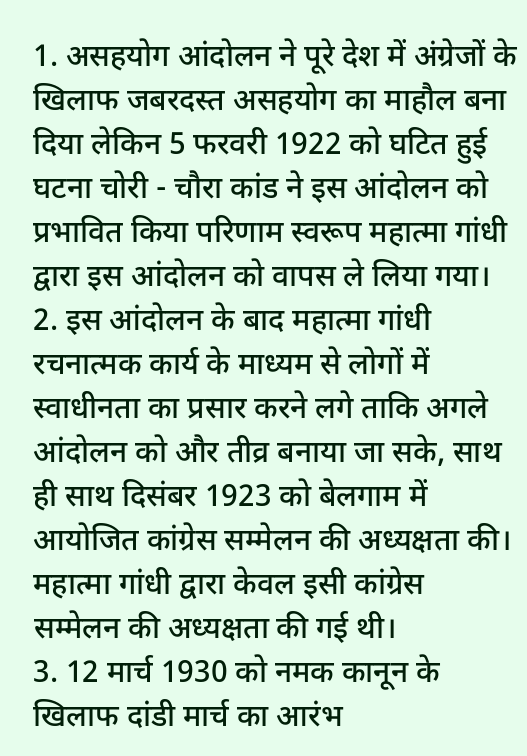1. असहयोग आंदोलन ने पूरे देश में अंग्रेजों के खिलाफ जबरदस्त असहयोग का माहौल बना दिया लेकिन 5 फरवरी 1922 को घटित हुई घटना चोरी - चौरा कांड ने इस आंदोलन को प्रभावित किया परिणाम स्वरूप महात्मा गांधी द्वारा इस आंदोलन को वापस ले लिया गया।
2. इस आंदोलन के बाद महात्मा गांधी रचनात्मक कार्य के माध्यम से लोगों में स्वाधीनता का प्रसार करने लगे ताकि अगले आंदोलन को और तीव्र बनाया जा सके, साथ ही साथ दिसंबर 1923 को बेलगाम में आयोजित कांग्रेस सम्मेलन की अध्यक्षता की। महात्मा गांधी द्वारा केवल इसी कांग्रेस सम्मेलन की अध्यक्षता की गई थी।
3. 12 मार्च 1930 को नमक कानून के खिलाफ दांडी मार्च का आरंभ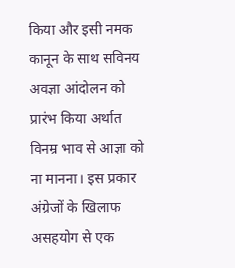किया और इसी नमक कानून के साथ सविनय अवज्ञा आंदोलन को प्रारंभ किया अर्थात विनम्र भाव से आज्ञा को ना मानना। इस प्रकार अंग्रेजों के खिलाफ असहयोग से एक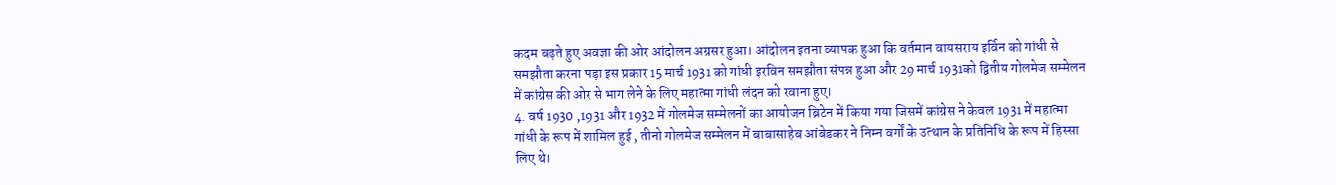कदम बढ़ते हुए अवज्ञा की ओर आंदोलन अग्रसर हुआ। आंदोलन इतना व्यापक हुआ कि वर्तमान वायसराय इर्विन को गांधी से समझौता करना पड़ा इस प्रकार 15 मार्च 1931 को गांधी इरविन समझौता संपन्न हुआ और 29 मार्च 1931को द्वितीय गोलमेज सम्मेलन में कांग्रेस की ओर से भाग लेने के लिए महात्मा गांधी लंदन को रवाना हुए।
4. वर्ष 1930 ,1931 और 1932 में गोलमेज सम्मेलनों का आयोजन ब्रिटेन में किया गया जिसमें कांग्रेस ने केवल 1931 में महात्मा गांधी के रूप में शामिल हुई , तीनो गोलमेज सम्मेलन में बाबासाहेब आंबेडकर ने निम्न वर्गों के उत्थान के प्रतिनिधि के रूप में हिस्सा लिए थे।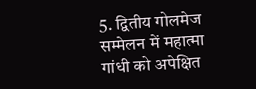5. द्वितीय गोलमेज सम्मेलन में महात्मा गांधी को अपेक्षित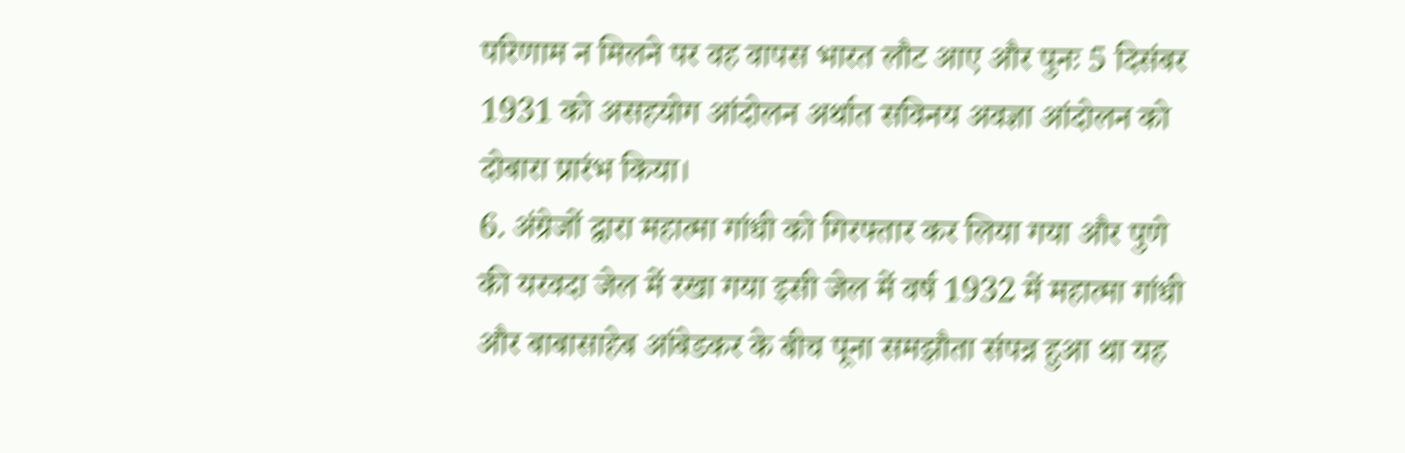परिणाम न मिलने पर वह वापस भारत लौट आए और पुनः 5 दिसंबर 1931 को असहयोग आंदोलन अर्थात सविनय अवज्ञा आंदोलन को दोबारा प्रारंभ किया।
6. अंग्रेजों द्वारा महात्मा गांधी को गिरफ्तार कर लिया गया और पुणे की यरवदा जेल में रखा गया इसी जेल में वर्ष 1932 में महात्मा गांधी और बाबासाहेब आंबेडकर के बीच पूना समझौता संपन्न हुआ था यह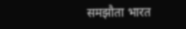समझौता भारत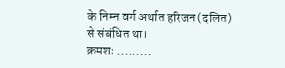के निम्न वर्ग अर्थात हरिजन(दलित) से संबंधित था।
क्रमशः .........